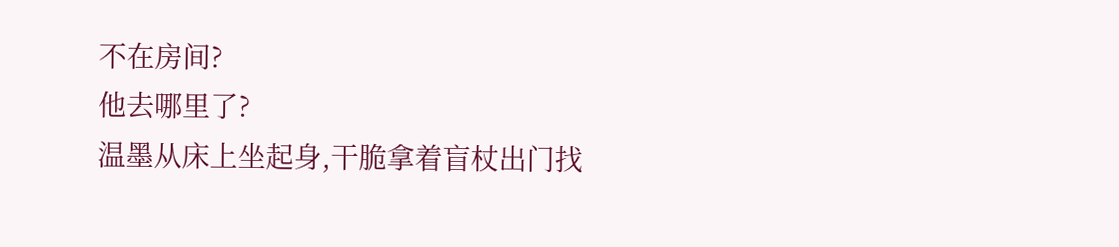不在房间?
他去哪里了?
温墨从床上坐起身,干脆拿着盲杖出门找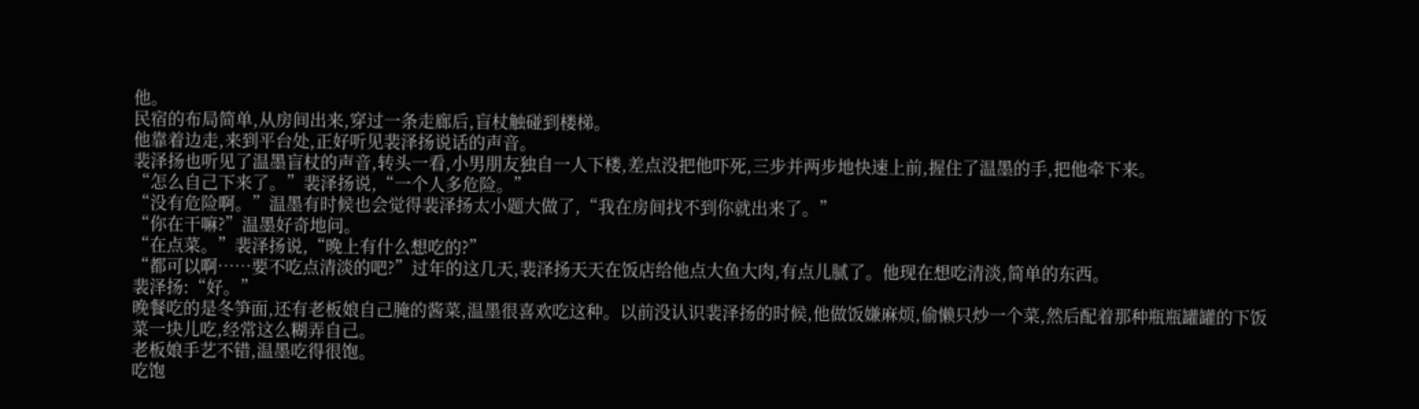他。
民宿的布局简单,从房间出来,穿过一条走廊后,盲杖触碰到楼梯。
他靠着边走,来到平台处,正好听见裴泽扬说话的声音。
裴泽扬也听见了温墨盲杖的声音,转头一看,小男朋友独自一人下楼,差点没把他吓死,三步并两步地快速上前,握住了温墨的手,把他牵下来。
“怎么自己下来了。”裴泽扬说,“一个人多危险。”
“没有危险啊。”温墨有时候也会觉得裴泽扬太小题大做了,“我在房间找不到你就出来了。”
“你在干嘛?”温墨好奇地问。
“在点菜。”裴泽扬说,“晚上有什么想吃的?”
“都可以啊……要不吃点清淡的吧?”过年的这几天,裴泽扬天天在饭店给他点大鱼大肉,有点儿腻了。他现在想吃清淡,简单的东西。
裴泽扬:“好。”
晚餐吃的是冬笋面,还有老板娘自己腌的酱菜,温墨很喜欢吃这种。以前没认识裴泽扬的时候,他做饭嫌麻烦,偷懒只炒一个菜,然后配着那种瓶瓶罐罐的下饭菜一块儿吃,经常这么糊弄自己。
老板娘手艺不错,温墨吃得很饱。
吃饱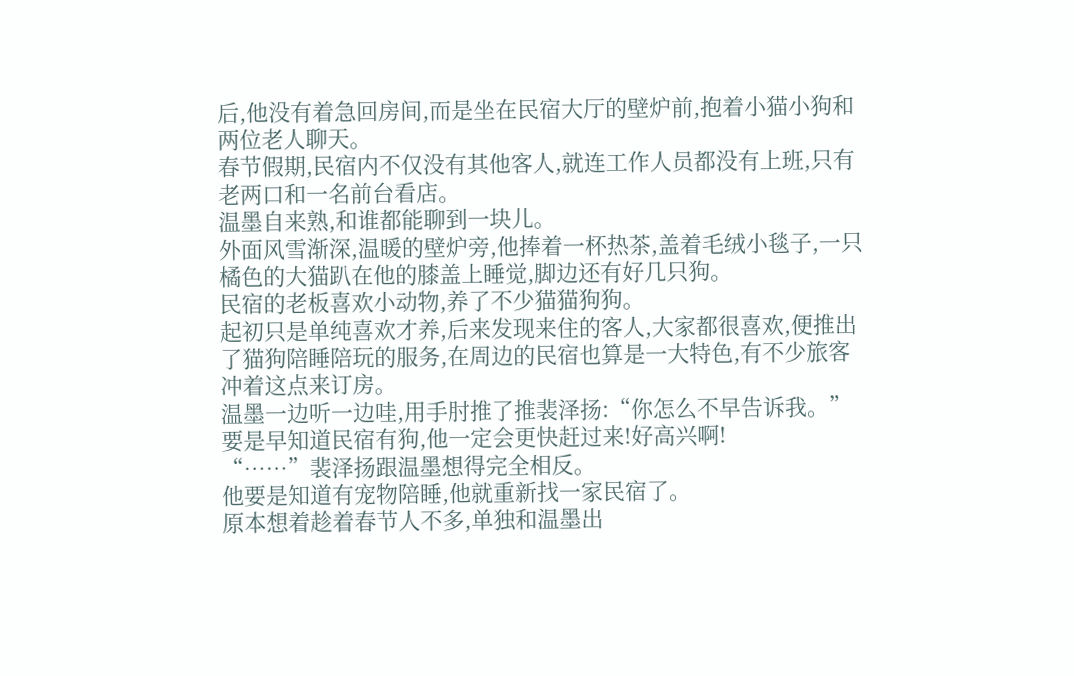后,他没有着急回房间,而是坐在民宿大厅的壁炉前,抱着小猫小狗和两位老人聊天。
春节假期,民宿内不仅没有其他客人,就连工作人员都没有上班,只有老两口和一名前台看店。
温墨自来熟,和谁都能聊到一块儿。
外面风雪渐深,温暖的壁炉旁,他捧着一杯热茶,盖着毛绒小毯子,一只橘色的大猫趴在他的膝盖上睡觉,脚边还有好几只狗。
民宿的老板喜欢小动物,养了不少猫猫狗狗。
起初只是单纯喜欢才养,后来发现来住的客人,大家都很喜欢,便推出了猫狗陪睡陪玩的服务,在周边的民宿也算是一大特色,有不少旅客冲着这点来订房。
温墨一边听一边哇,用手肘推了推裴泽扬:“你怎么不早告诉我。”
要是早知道民宿有狗,他一定会更快赶过来!好高兴啊!
“……”裴泽扬跟温墨想得完全相反。
他要是知道有宠物陪睡,他就重新找一家民宿了。
原本想着趁着春节人不多,单独和温墨出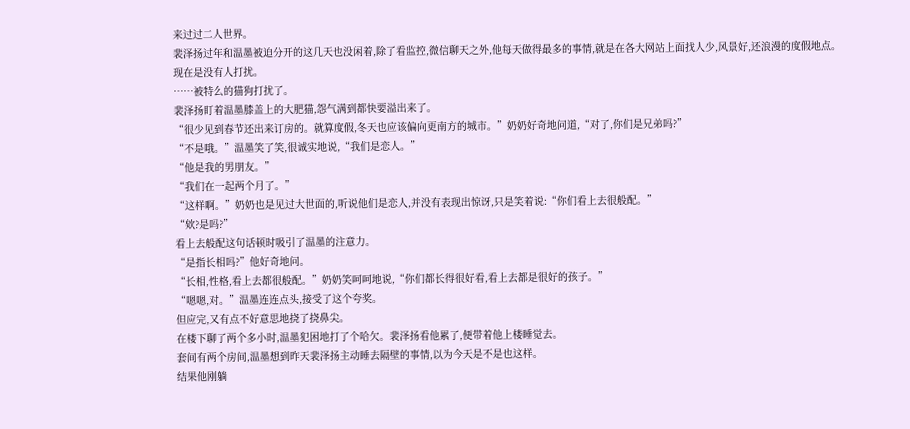来过过二人世界。
裴泽扬过年和温墨被迫分开的这几天也没闲着,除了看监控,微信聊天之外,他每天做得最多的事情,就是在各大网站上面找人少,风景好,还浪漫的度假地点。
现在是没有人打扰。
……被特么的猫狗打扰了。
裴泽扬盯着温墨膝盖上的大肥猫,怨气满到都快要溢出来了。
“很少见到春节还出来订房的。就算度假,冬天也应该偏向更南方的城市。”奶奶好奇地问道,“对了,你们是兄弟吗?”
“不是哦。”温墨笑了笑,很诚实地说,“我们是恋人。”
“他是我的男朋友。”
“我们在一起两个月了。”
“这样啊。”奶奶也是见过大世面的,听说他们是恋人,并没有表现出惊讶,只是笑着说:“你们看上去很般配。”
“欸?是吗?”
看上去般配这句话顿时吸引了温墨的注意力。
“是指长相吗?”他好奇地问。
“长相,性格,看上去都很般配。”奶奶笑呵呵地说,“你们都长得很好看,看上去都是很好的孩子。”
“嗯嗯,对。”温墨连连点头,接受了这个夸奖。
但应完,又有点不好意思地挠了挠鼻尖。
在楼下聊了两个多小时,温墨犯困地打了个哈欠。裴泽扬看他累了,便带着他上楼睡觉去。
套间有两个房间,温墨想到昨天裴泽扬主动睡去隔壁的事情,以为今天是不是也这样。
结果他刚躺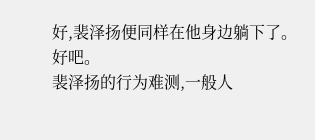好,裴泽扬便同样在他身边躺下了。
好吧。
裴泽扬的行为难测,一般人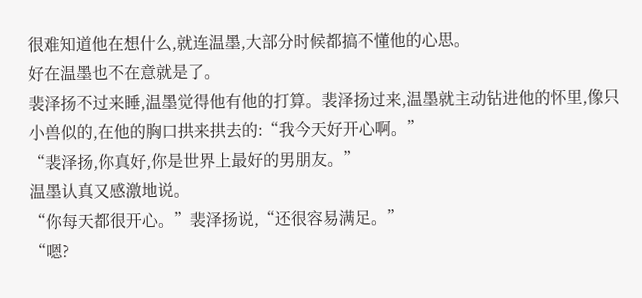很难知道他在想什么,就连温墨,大部分时候都搞不懂他的心思。
好在温墨也不在意就是了。
裴泽扬不过来睡,温墨觉得他有他的打算。裴泽扬过来,温墨就主动钻进他的怀里,像只小兽似的,在他的胸口拱来拱去的:“我今天好开心啊。”
“裴泽扬,你真好,你是世界上最好的男朋友。”
温墨认真又感激地说。
“你每天都很开心。”裴泽扬说,“还很容易满足。”
“嗯?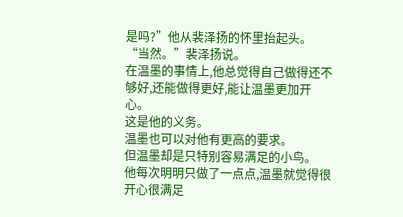是吗?”他从裴泽扬的怀里抬起头。
“当然。”裴泽扬说。
在温墨的事情上,他总觉得自己做得还不够好,还能做得更好,能让温墨更加开心。
这是他的义务。
温墨也可以对他有更高的要求。
但温墨却是只特别容易满足的小鸟。
他每次明明只做了一点点,温墨就觉得很开心很满足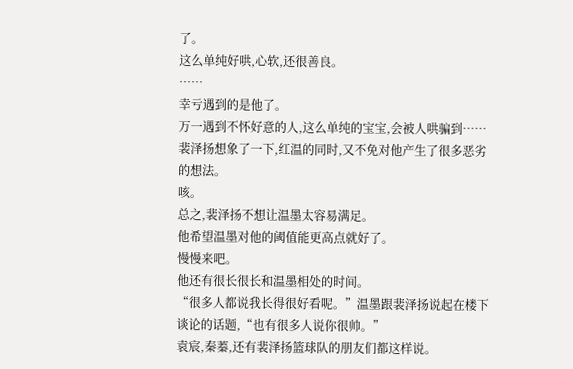了。
这么单纯好哄,心软,还很善良。
……
幸亏遇到的是他了。
万一遇到不怀好意的人,这么单纯的宝宝,会被人哄骗到……裴泽扬想象了一下,红温的同时,又不免对他产生了很多恶劣的想法。
咳。
总之,裴泽扬不想让温墨太容易满足。
他希望温墨对他的阈值能更高点就好了。
慢慢来吧。
他还有很长很长和温墨相处的时间。
“很多人都说我长得很好看呢。”温墨跟裴泽扬说起在楼下谈论的话题,“也有很多人说你很帅。”
袁宸,秦蓁,还有裴泽扬篮球队的朋友们都这样说。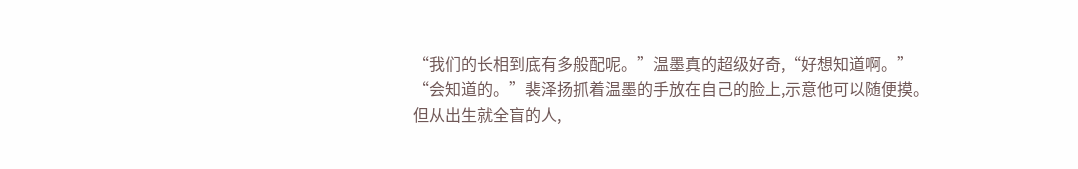“我们的长相到底有多般配呢。”温墨真的超级好奇,“好想知道啊。”
“会知道的。”裴泽扬抓着温墨的手放在自己的脸上,示意他可以随便摸。
但从出生就全盲的人,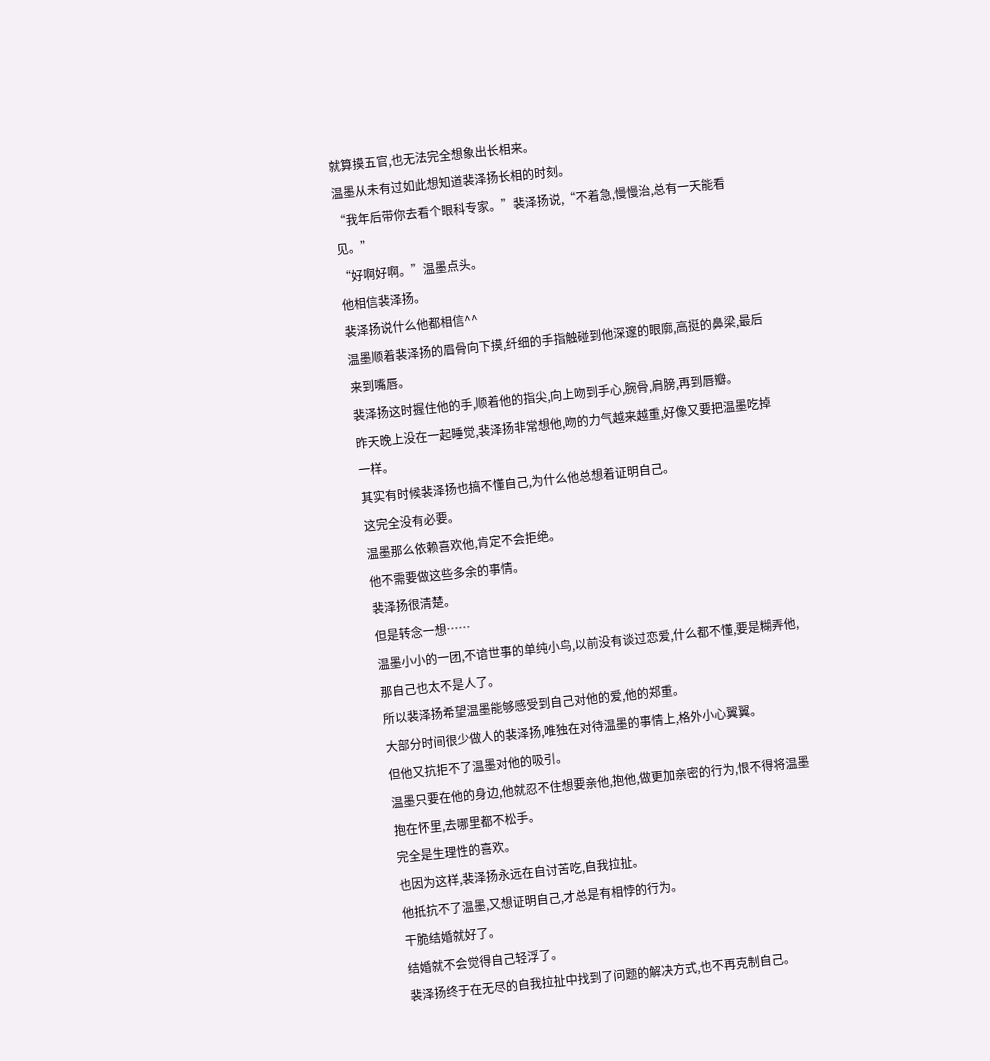就算摸五官,也无法完全想象出长相来。
温墨从未有过如此想知道裴泽扬长相的时刻。
“我年后带你去看个眼科专家。”裴泽扬说,“不着急,慢慢治,总有一天能看见。”
“好啊好啊。”温墨点头。
他相信裴泽扬。
裴泽扬说什么他都相信^^
温墨顺着裴泽扬的眉骨向下摸,纤细的手指触碰到他深邃的眼廓,高挺的鼻梁,最后来到嘴唇。
裴泽扬这时握住他的手,顺着他的指尖,向上吻到手心,腕骨,肩膀,再到唇瓣。
昨天晚上没在一起睡觉,裴泽扬非常想他,吻的力气越来越重,好像又要把温墨吃掉一样。
其实有时候裴泽扬也搞不懂自己,为什么他总想着证明自己。
这完全没有必要。
温墨那么依赖喜欢他,肯定不会拒绝。
他不需要做这些多余的事情。
裴泽扬很清楚。
但是转念一想……
温墨小小的一团,不谙世事的单纯小鸟,以前没有谈过恋爱,什么都不懂,要是糊弄他,那自己也太不是人了。
所以裴泽扬希望温墨能够感受到自己对他的爱,他的郑重。
大部分时间很少做人的裴泽扬,唯独在对待温墨的事情上,格外小心翼翼。
但他又抗拒不了温墨对他的吸引。
温墨只要在他的身边,他就忍不住想要亲他,抱他,做更加亲密的行为,恨不得将温墨抱在怀里,去哪里都不松手。
完全是生理性的喜欢。
也因为这样,裴泽扬永远在自讨苦吃,自我拉扯。
他抵抗不了温墨,又想证明自己,才总是有相悖的行为。
干脆结婚就好了。
结婚就不会觉得自己轻浮了。
裴泽扬终于在无尽的自我拉扯中找到了问题的解决方式,也不再克制自己。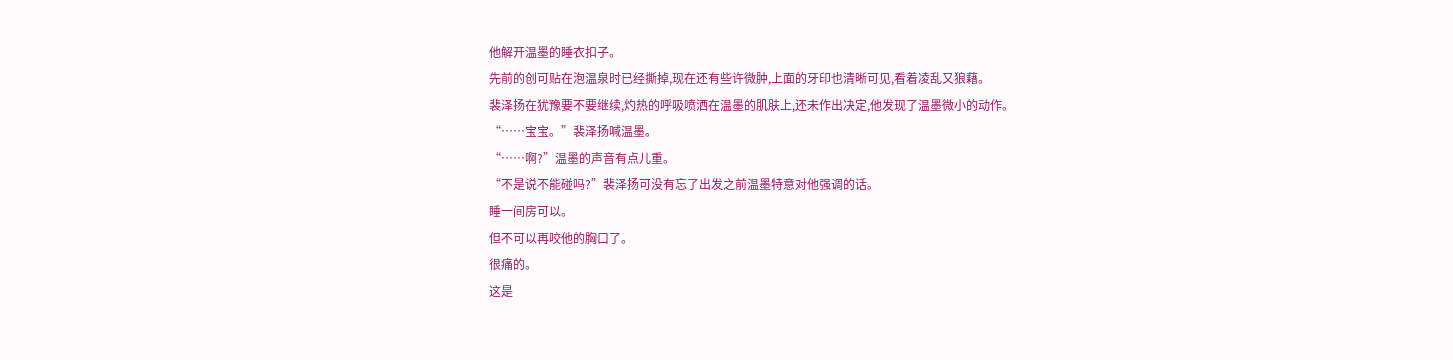他解开温墨的睡衣扣子。
先前的创可贴在泡温泉时已经撕掉,现在还有些许微肿,上面的牙印也清晰可见,看着凌乱又狼藉。
裴泽扬在犹豫要不要继续,灼热的呼吸喷洒在温墨的肌肤上,还未作出决定,他发现了温墨微小的动作。
“……宝宝。”裴泽扬喊温墨。
“……啊?”温墨的声音有点儿重。
“不是说不能碰吗?”裴泽扬可没有忘了出发之前温墨特意对他强调的话。
睡一间房可以。
但不可以再咬他的胸口了。
很痛的。
这是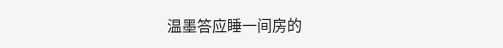温墨答应睡一间房的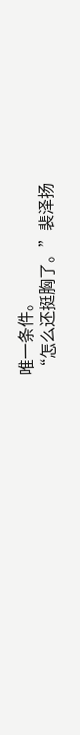唯一条件。
“怎么还挺胸了。”裴泽扬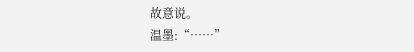故意说。
温墨:“……”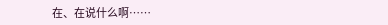在、在说什么啊……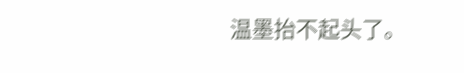温墨抬不起头了。